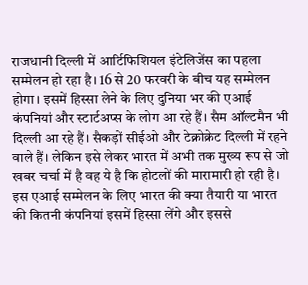राजधानी दिल्ली में आर्टिफिशियल इंटेलिजेंस का पहला सम्मेलन हो रहा है। 16 से 20 फरवरी के बीच यह सम्मेलन होगा। इसमें हिस्सा लेने के लिए दुनिया भर की एआई कंपनियां और स्टार्टअप्स के लोग आ रहे हैं। सैम ऑल्टमैन भी दिल्ली आ रहे हैं। सैकड़ों सीईओ और टेक्नोक्रेट दिल्ली में रहने वाले हैं। लेकिन इसे लेकर भारत में अभी तक मुख्य रूप से जो खबर चर्चा में है वह ये है कि होटलों की मारामारी हो रही है। इस एआई सम्मेलन के लिए भारत की क्या तैयारी या भारत की कितनी कंपनियां इसमें हिस्सा लेंगे और इससे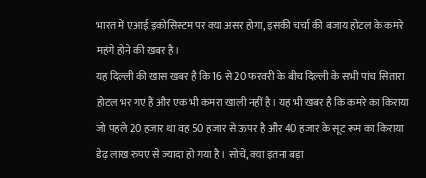भारत में एआई इकोसिस्टम पर क्या असर होगा, इसकी चर्चा की बजाय होटल के कमरे महंगे होने की खबर है।
यह दिल्ली की खास खबर है कि 16 से 20 फरवरी के बीच दिल्ली के सभी पांच सितारा होटल भर गए हैं और एक भी कमरा खाली नहीं है। यह भी खबर है कि कमरे का किराया जो पहले 20 हजार था वह 50 हजार से ऊपर है और 40 हजार के सूट रूम का किराया डेढ़ लाख रुपए से ज्यादा हो गया है। सोचें, क्या इतना बड़ा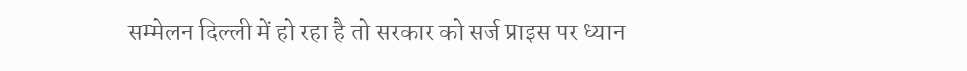सम्मेलन दिल्ली में हो रहा है तो सरकार को सर्ज प्राइस पर ध्यान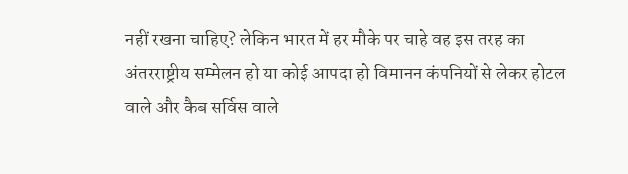नहीं रखना चाहिए? लेकिन भारत में हर मौके पर चाहे वह इस तरह का अंतरराष्ट्रीय सम्मेलन हो या कोई आपदा हो विमानन कंपनियों से लेकर होटल वाले और कैब सर्विस वाले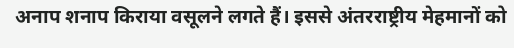अनाप शनाप किराया वसूलने लगते हैं। इससे अंतरराष्ट्रीय मेहमानों को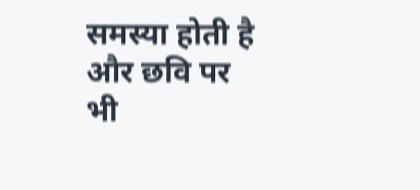समस्या होती है और छवि पर भी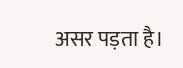असर पड़ता है।